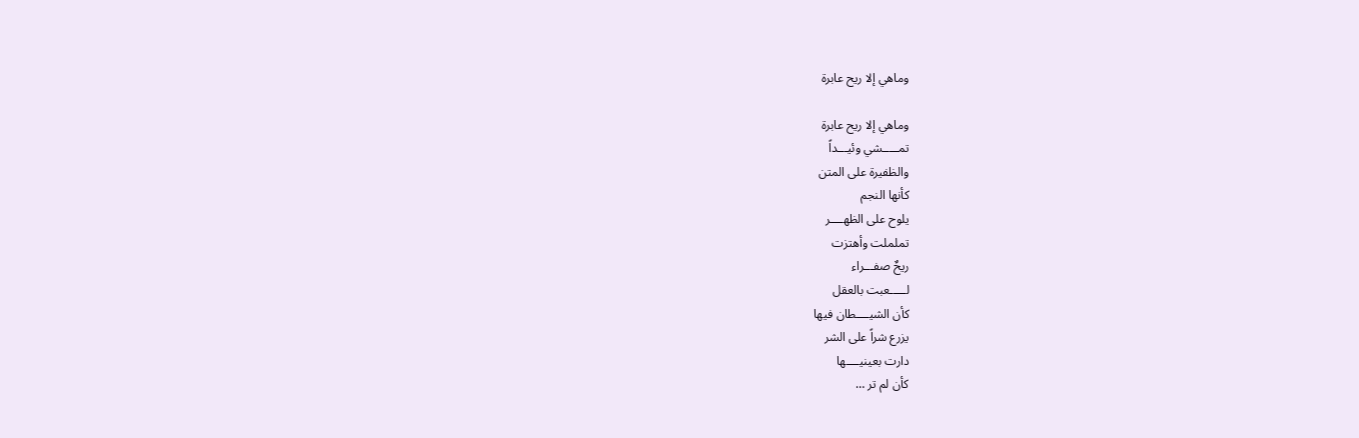وماهي إلا ريح عابرة

وماهي إلا ريح عابرة
تمـــــشي وئيـــداً
والظفيرة على المتن
كأنها النجم
يلوح على الظهــــر
تململت وأهتزت
ريحٌ صفـــراء
لـــــعبت بالعقل
كأن الشيــــطان فيها
يزرع شراً على الشر
دارت بعينيــــها
كأن لم تر …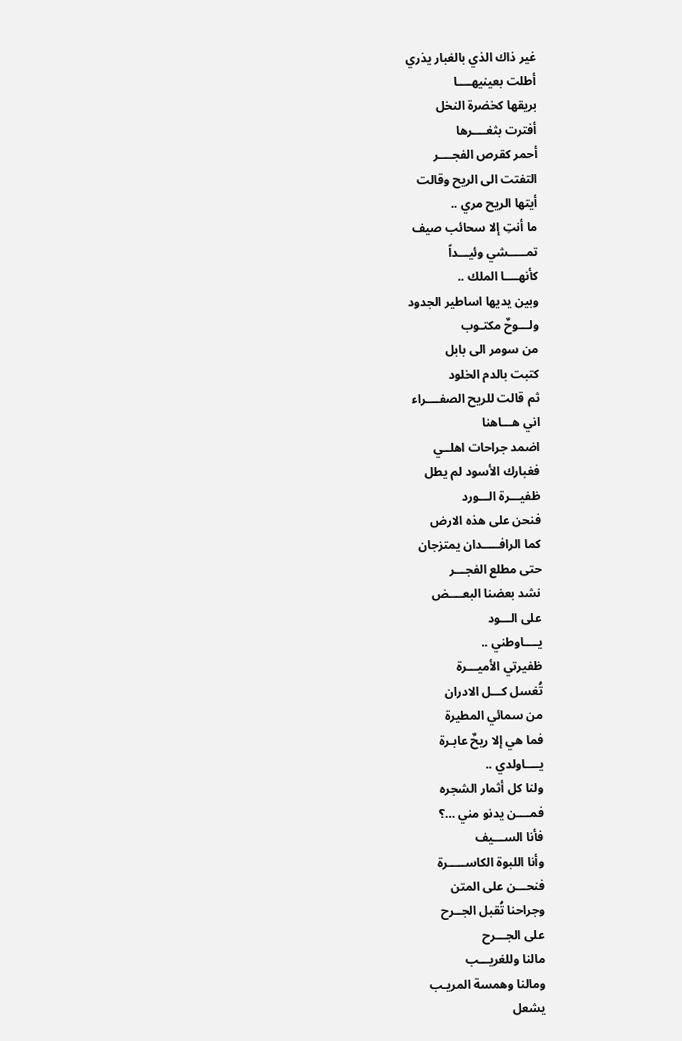غير ذاك الذي بالغبار يذري
أطلت بعينيهــــا
بريقها كخضرة النخل
أفترت بثغــــرها
أحمر كقرص الفجــــر
التفتت الى الريح وقالت
أيتها الريح مري ..
ما أنتِ إلا سحائب صيف
تمـــــشي وئيـــداً
كأنهــــا الملك ..
وبين يديها اساطير الجدود
ولـــوحٌ مكتـوب
من سومر الى بابل
كتبت بالدم الخلود
ثم قالت للريح الصفــــراء
اني هـــاهنا
اضمد جراحات اهلــي
فغبارك الأسود لم يطل
ظفيـــرة الـــورد
فنحن على هذه الارض
كما الرافـــــدان يمتزجان
حتى مطلع الفجـــر
نشد بعضنا البعــــض
على الـــود
يــــاوطني ..
ظفيرتي الأميـــرة
تُغسل كـــل الادران
من سمائي المطيرة
فما هي إلا ريحٌ عابـرة
يــــاولدي ..
ولنا كل أثمار الشجره
فمــــن يدنو مني …؟
فأنا الســـيف
وأنا اللبوة الكاســـــرة
فنحـــن على المتن
وجراحنا تُقبل الجــرح
على الجـــرح
مالنا وللغريـــب
ومالنا وهمسة المريـب
يشعل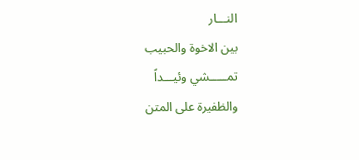النـــار
بين الاخوة والحبيب
تمـــــشي وئيـــداً
والظفيرة على المتن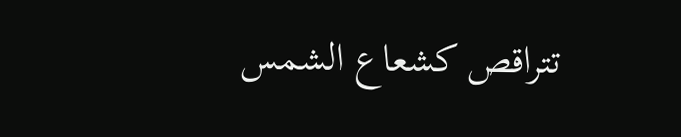تتراقص كشعاع الشمس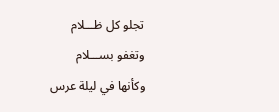تجلو كل ظـــلام
وتغفو بســـلام
وكأنها في ليلة عرس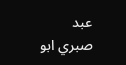عبد صبري ابو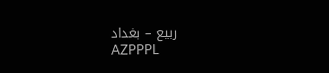ربيع – بغداد
AZPPPL